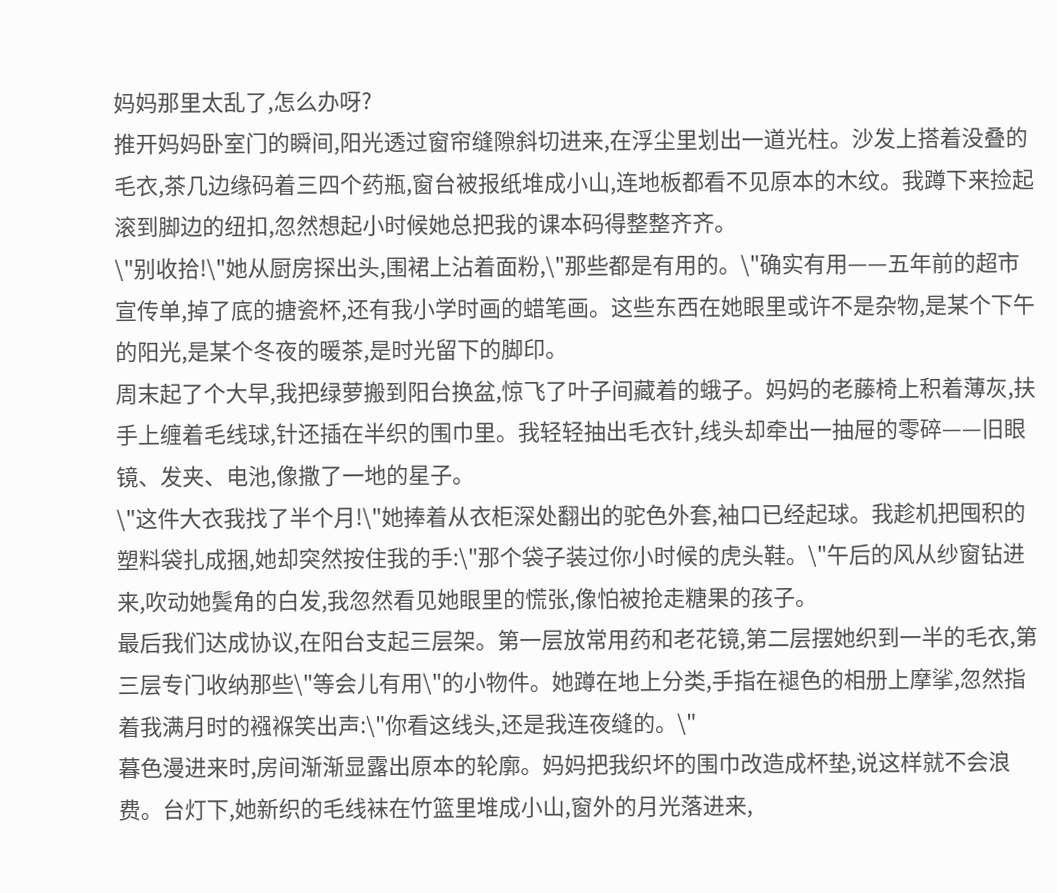妈妈那里太乱了,怎么办呀?
推开妈妈卧室门的瞬间,阳光透过窗帘缝隙斜切进来,在浮尘里划出一道光柱。沙发上搭着没叠的毛衣,茶几边缘码着三四个药瓶,窗台被报纸堆成小山,连地板都看不见原本的木纹。我蹲下来捡起滚到脚边的纽扣,忽然想起小时候她总把我的课本码得整整齐齐。
\"别收拾!\"她从厨房探出头,围裙上沾着面粉,\"那些都是有用的。\"确实有用——五年前的超市宣传单,掉了底的搪瓷杯,还有我小学时画的蜡笔画。这些东西在她眼里或许不是杂物,是某个下午的阳光,是某个冬夜的暖茶,是时光留下的脚印。
周末起了个大早,我把绿萝搬到阳台换盆,惊飞了叶子间藏着的蛾子。妈妈的老藤椅上积着薄灰,扶手上缠着毛线球,针还插在半织的围巾里。我轻轻抽出毛衣针,线头却牵出一抽屉的零碎——旧眼镜、发夹、电池,像撒了一地的星子。
\"这件大衣我找了半个月!\"她捧着从衣柜深处翻出的驼色外套,袖口已经起球。我趁机把囤积的塑料袋扎成捆,她却突然按住我的手:\"那个袋子装过你小时候的虎头鞋。\"午后的风从纱窗钻进来,吹动她鬓角的白发,我忽然看见她眼里的慌张,像怕被抢走糖果的孩子。
最后我们达成协议,在阳台支起三层架。第一层放常用药和老花镜,第二层摆她织到一半的毛衣,第三层专门收纳那些\"等会儿有用\"的小物件。她蹲在地上分类,手指在褪色的相册上摩挲,忽然指着我满月时的襁褓笑出声:\"你看这线头,还是我连夜缝的。\"
暮色漫进来时,房间渐渐显露出原本的轮廓。妈妈把我织坏的围巾改造成杯垫,说这样就不会浪费。台灯下,她新织的毛线袜在竹篮里堆成小山,窗外的月光落进来,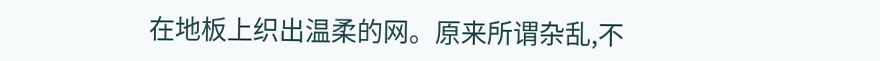在地板上织出温柔的网。原来所谓杂乱,不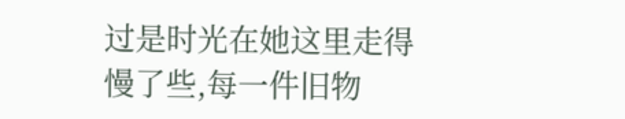过是时光在她这里走得慢了些,每一件旧物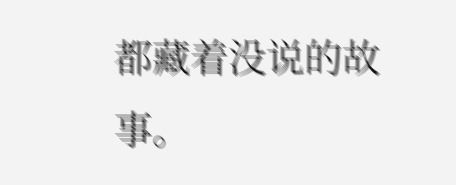都藏着没说的故事。